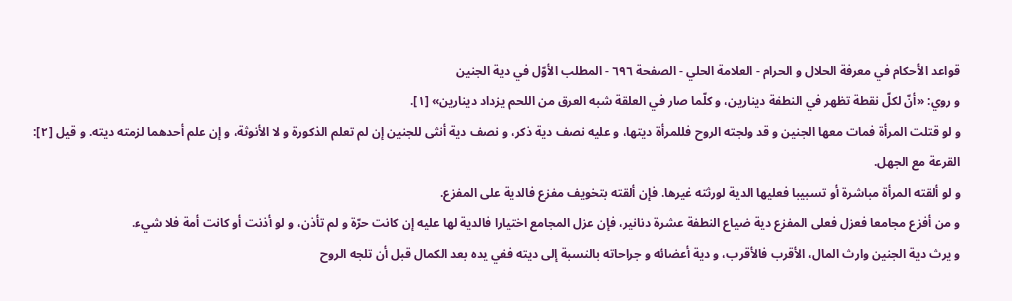قواعد الأحكام في معرفة الحلال و الحرام - العلامة الحلي - الصفحة ٦٩٦ - المطلب الأوّل في دية الجنين
و روي: «أنّ لكلّ نقطة تظهر في النطفة دينارين، و كلّما صار في العلقة شبه العرق من اللحم يزداد دينارين» [١].
و لو قتلت المرأة فمات معها الجنين و قد ولجته الروح فللمرأة ديتها، و عليه نصف دية ذكر، و نصف دية أنثى للجنين إن لم تعلم الذكورة و لا الأنوثة، و إن علم أحدهما لزمته ديته. و قيل [٢]: القرعة مع الجهل.
و لو ألقته المرأة مباشرة أو تسبيبا فعليها الدية لورثته غيرها. فإن ألقته بتخويف مفزع فالدية على المفزع.
و من أفزع مجامعا فعزل فعلى المفزع دية ضياع النطفة عشرة دنانير، فإن عزل المجامع اختيارا فالدية لها عليه إن كانت حرّة و لم تأذن، و لو أذنت أو كانت أمة فلا شيء.
و يرث دية الجنين وارث المال، الأقرب فالأقرب، و دية أعضائه و جراحاته بالنسبة إلى ديته ففي يده بعد الكمال قبل أن تلجه الروح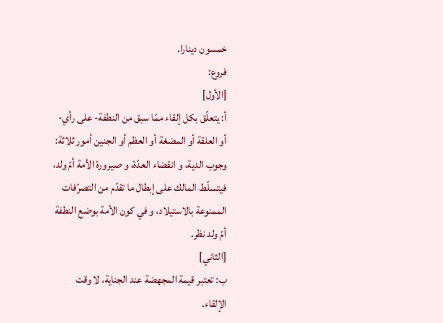خمسون دينارا.
فروع:
[الأول]
أ: يتعلّق بكل إلقاء ممّا سبق من النطفة- على رأي- أو العلقة أو المضغة أو العظم أو الجنين أمور ثلاثة: وجوب الدية، و انقضاء العدّة، و صيرورة الأمة أمّ ولد، فيتسلّط المالك على إبطال ما تقدّم من التصرّفات الممنوعة بالاستيلاد، و في كون الأمة بوضع النطفة أمّ ولد نظر.
[الثاني]
ب: تعتبر قيمة المجهضة عند الجناية، لا وقت الإلقاء.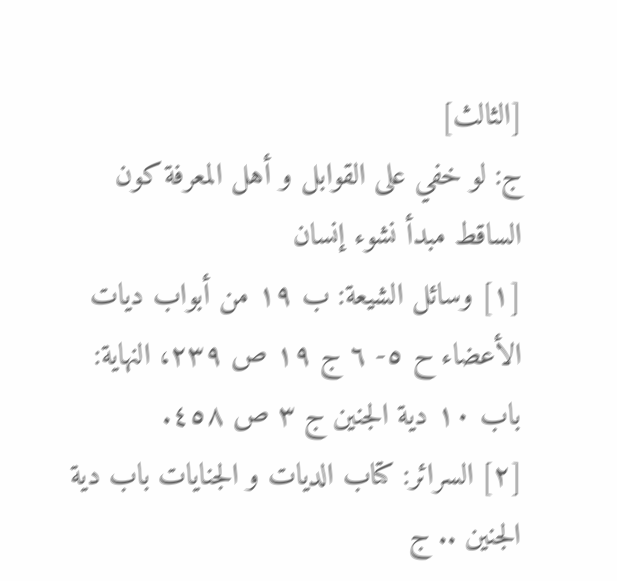[الثالث]
ج: لو خفي على القوابل و أهل المعرفة كون الساقط مبدأ نشوء إنسان
[١] وسائل الشيعة: ب ١٩ من أبواب ديات الأعضاء ح ٥- ٦ ج ١٩ ص ٢٣٩، النهاية: باب ١٠ دية الجنين ج ٣ ص ٤٥٨.
[٢] السرائر: كتاب الديات و الجنايات باب دية الجنين .. ج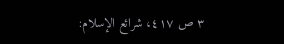٣ ص ٤١٧، شرائع الإسلام: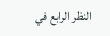النظر الرابع في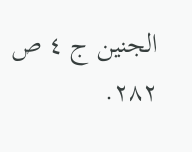الجنين ج ٤ ص ٢٨٢.